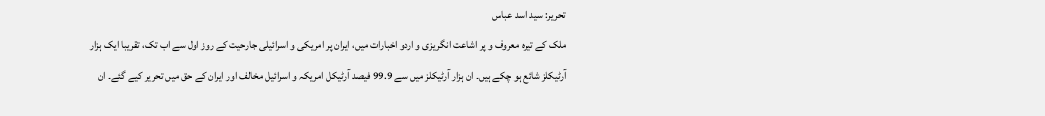تحریر: سید اسد عباس
ملک کے تیرہ معروف و پر اشاعت انگریزی و اردو اخبارات میں، ایران پر امریکی و اسرائیلی جارحیت کے روز اول سے اب تک، تقریبا ایک ہزار آرٹیکلز شائع ہو چکے ہیں۔ ان ہزار آرٹیکلز میں سے 99.9 فیصد آرٹیکل امریکہ و اسرائیل مخالف اور ایران کے حق میں تحریر کیے گئے۔ ان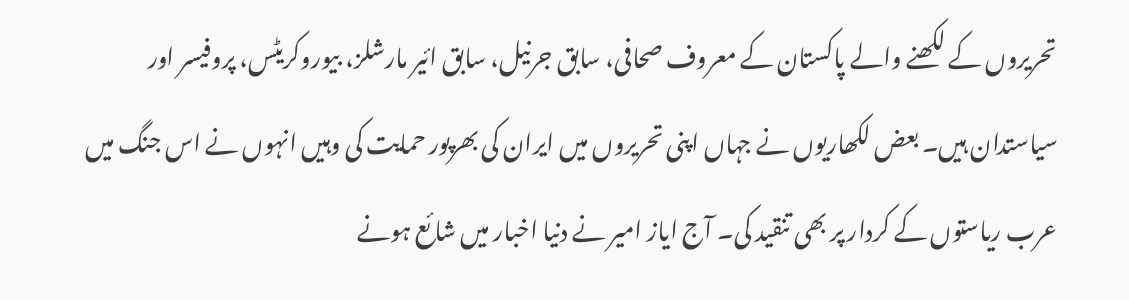تحریروں کے لکھنے والے پاکستان کے معروف صحافی، سابق جرنیل، سابق ائیر مارشلز، بیوروکریٹس، پروفیسر اور سیاستدان ہیں۔ بعض لکھاریوں نے جہاں اپنی تحریروں میں ایران کی بھرپور حمایت کی وہیں انہوں نے اس جنگ میں عرب ریاستوں کے کردار پر بھی تنقید کی۔ آج ایاز امیر نے دنیا اخبار میں شائع ہونے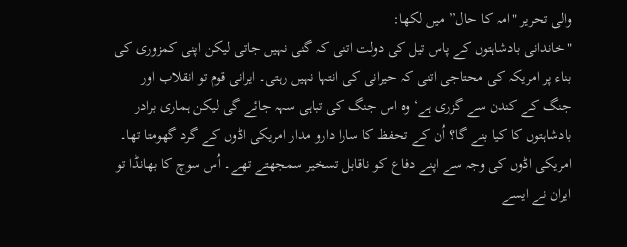والی تحریر "امہ کا حال” میں لکھا:
"خاندانی بادشاہتوں کے پاس تیل کی دولت اتنی کہ گنی نہیں جاتی لیکن اپنی کمزوری کی بناء پر امریکہ کی محتاجی اتنی کہ حیرانی کی انتہا نہیں رہتی۔ ایرانی قوم تو انقلاب اور جنگ کے کندن سے گزری ہے‘ وہ اس جنگ کی تباہی سہہ جائے گی لیکن ہماری برادر بادشاہتوں کا کیا بنے گا؟ اُن کے تحفظ کا سارا دارو مدار امریکی اڈوں کے گرد گھومتا تھا۔ امریکی اڈوں کی وجہ سے اپنے دفاع کو ناقابل تسخیر سمجھتے تھے۔ اُس سوچ کا بھانڈا تو ایران نے ایسے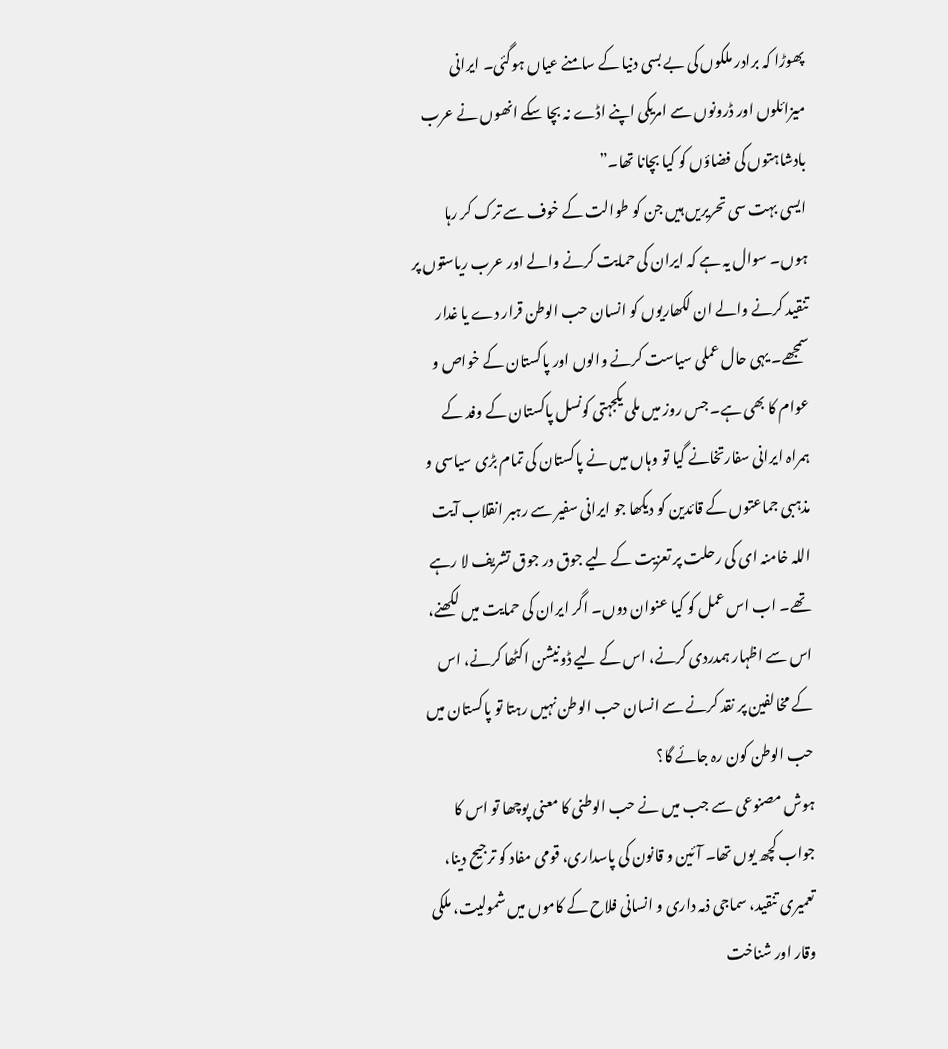پھوڑا کہ برادر ملکوں کی بے بسی دنیا کے سامنے عیاں ہوگئی۔ ایرانی میزائلوں اور ڈرونوں سے امریکی اپنے اڈے نہ بچا سکے انھوں نے عرب بادشاہتوں کی فضاؤں کو کیا بچانا تھا۔”
ایسی بہت سی تحریریں ہیں جن کو طوالت کے خوف سے ترک کر رہا ہوں۔ سوال یہ ہے کہ ایران کی حمایت کرنے والے اور عرب ریاستوں پر تنقید کرنے والے ان لکھاریوں کو انسان حب الوطن قرار دے یا غدار سمجھے۔ یہی حال عملی سیاست کرنے والوں اور پاکستان کے خواص و عوام کا بھی ہے۔ جس روز میں ملی یکجہتی کونسل پاکستان کے وفد کے ہمراہ ایرانی سفارتخانے گیا تو وہاں میں نے پاکستان کی تمام بڑی سیاسی و مذہبی جماعتوں کے قائدین کو دیکھا جو ایرانی سفیر سے رہبر انقلاب آیت اللہ خامنہ ای کی رحلت پر تعزیت کے لیے جوق در جوق تشریف لا رہے تھے۔ اب اس عمل کو کیا عنوان دوں۔ اگر ایران کی حمایت میں لکھنے، اس سے اظہار ہمدردی کرنے، اس کے لیے ڈونیشن اکٹھا کرنے، اس کے مخالفین پر نقد کرنے سے انسان حب الوطن نہیں رہتا تو پاکستان میں حب الوطن کون رہ جائے گا؟
ہوش مصنوعی سے جب میں نے حب الوطنی کا معنی پوچھا تو اس کا جواب کچھ یوں تھا۔ آئین و قانون کی پاسداری، قومی مفاد کو ترجیح دینا، تعمیری تنقید، سماجی ذمہ داری و انسانی فلاح کے کاموں میں شمولیت، ملکی وقار اور شناخت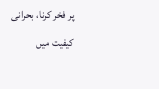پر فخر کرنا، بحرانی کیفیت میں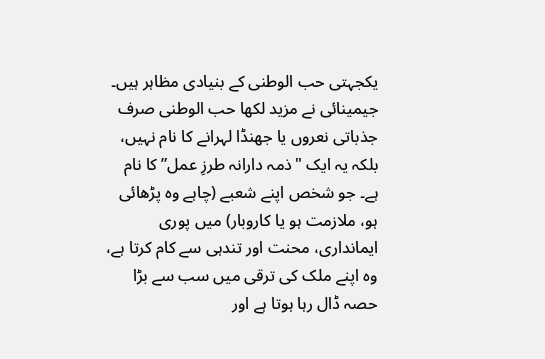یکجہتی حب الوطنی کے بنیادی مظاہر ہیں۔ جیمینائی نے مزید لکھا حب الوطنی صرف جذباتی نعروں یا جھنڈا لہرانے کا نام نہیں، بلکہ یہ ایک "ذمہ دارانہ طرزِ عمل” کا نام ہے۔ جو شخص اپنے شعبے (چاہے وہ پڑھائی ہو، ملازمت ہو یا کاروبار) میں پوری ایمانداری، محنت اور تندہی سے کام کرتا ہے، وہ اپنے ملک کی ترقی میں سب سے بڑا حصہ ڈال رہا ہوتا ہے اور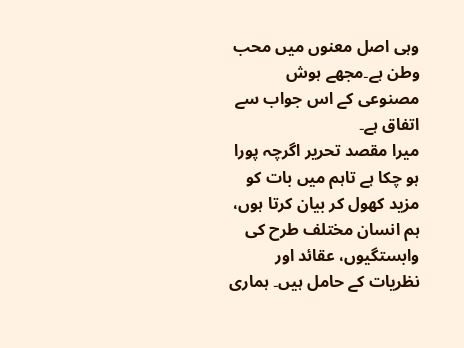وہی اصل معنوں میں محب وطن ہے۔مجھے ہوش مصنوعی کے اس جواب سے اتفاق ہے۔
میرا مقصد تحریر اگرچہ پورا ہو چکا ہے تاہم میں بات کو مزید کھول کر بیان کرتا ہوں، ہم انسان مختلف طرح کی وابستگیوں، عقائد اور نظریات کے حامل ہیں۔ ہماری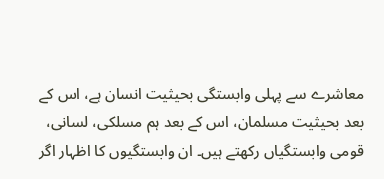معاشرے سے پہلی وابستگی بحیثیت انسان ہے، اس کے بعد بحیثیت مسلمان، اس کے بعد ہم مسلکی، لسانی، قومی وابستگیاں رکھتے ہیں۔ ان وابستگیوں کا اظہار اگر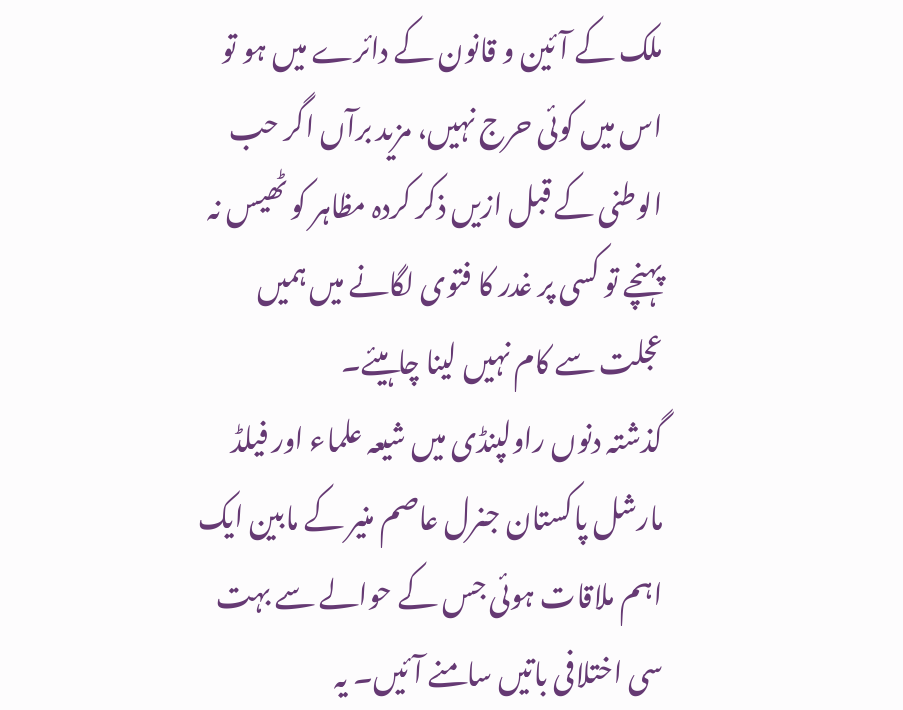ملک کے آئین و قانون کے دائرے میں ہو تو اس میں کوئی حرج نہیں، مزید برآں اگر حب الوطنی کے قبل ازیں ذکر کردہ مظاہر کو ٹھیس نہ پہنچے تو کسی پر غدر کا فتوی لگانے میں ہمیں عجلت سے کام نہیں لینا چاہیئے۔
گذشتہ دنوں راولپنڈی میں شیعہ علماء اور فیلڈ مارشل پاکستان جنرل عاصم منیر کے مابین ایک اہم ملاقات ہوئی جس کے حوالے سے بہت سی اختلافی باتیں سامنے آئیں۔ یہ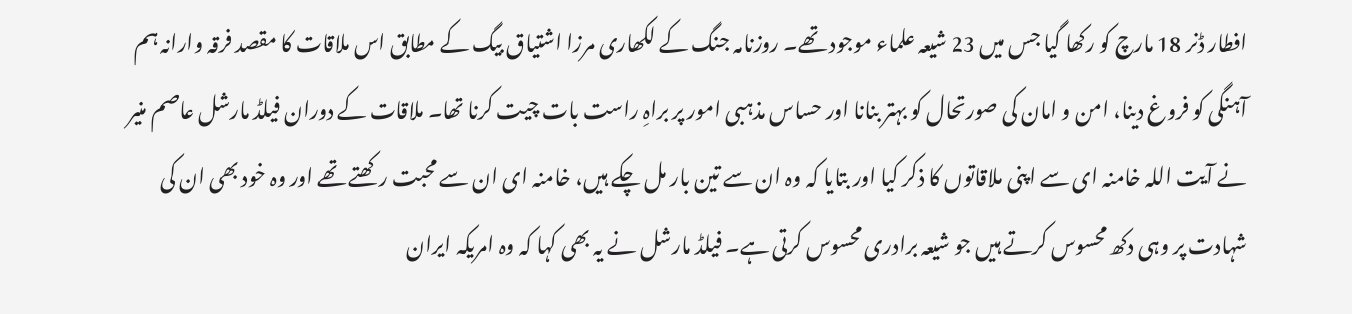افطار ڈنر 18 مارچ کو رکھا گیا جس میں 23 شیعہ علماء موجود تھے۔ روزنامہ جنگ کے لکھاری مرزا اشتیاق بیگ کے مطابق اس ملاقات کا مقصد فرقہ وارانہ ہم آہنگی کو فروغ دینا، امن و امان کی صورتحال کو بہتر بنانا اور حساس مذہبی امور پر براہِ راست بات چیت کرنا تھا۔ ملاقات کے دوران فیلڈ مارشل عاصم منیر نے آیت اللہ خامنہ ای سے اپنی ملاقاتوں کا ذکر کیا اور بتایا کہ وہ ان سے تین بار مل چکے ہیں، خامنہ ای ان سے محبت رکھتے تھے اور وہ خود بھی ان کی شہادت پر وہی دکھ محسوس کرتے ہیں جو شیعہ برادری محسوس کرتی ہے۔ فیلڈ مارشل نے یہ بھی کہا کہ وہ امریکہ ایران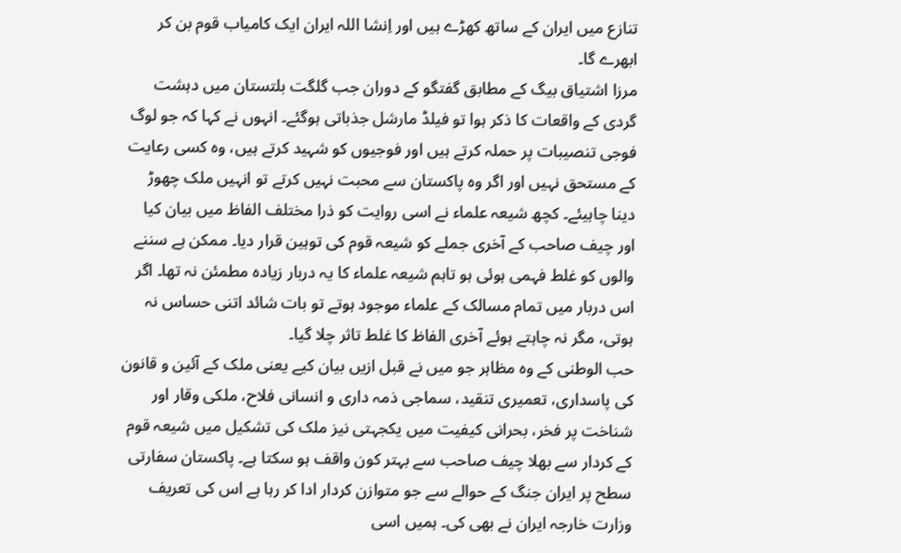تنازع میں ایران کے ساتھ کھڑے ہیں اور اِنشا اللہ ایران ایک کامیاب قوم بن کر ابھرے گا۔
مرزا اشتیاق بیگ کے مطابق گفتگو کے دوران جب گلگت بلتستان میں دہشت گردی کے واقعات کا ذکر ہوا تو فیلڈ مارشل جذباتی ہوگئے۔ انہوں نے کہا کہ جو لوگ فوجی تنصیبات پر حملہ کرتے ہیں اور فوجیوں کو شہید کرتے ہیں، وہ کسی رعایت کے مستحق نہیں اور اگر وہ پاکستان سے محبت نہیں کرتے تو انہیں ملک چھوڑ دینا چاہیئے۔ کچھ شیعہ علماء نے اسی روایت کو ذرا مختلف الفاظ میں بیان کیا اور چیف صاحب کے آخری جملے کو شیعہ قوم کی توہین قرار دیا۔ ممکن ہے سننے والوں کو غلط فہمی ہوئی ہو تاہم شیعہ علماء کا یہ دربار زیادہ مطمئن نہ تھا۔ اگر اس دربار میں تمام مسالک کے علماء موجود ہوتے تو بات شائد اتنی حساس نہ ہوتی، مگر نہ چاہتے ہوئے آخری الفاظ کا غلط تاثر چلا گیا۔
حب الوطنی کے وہ مظاہر جو میں نے قبل ازیں بیان کیے یعنی ملک کے آئین و قانون کی پاسداری، تعمیری تنقید، سماجی ذمہ داری و انسانی فلاح، ملکی وقار اور شناخت پر فخر، بحرانی کیفیت میں یکجہتی نیز ملک کی تشکیل میں شیعہ قوم کے کردار سے بھلا چیف صاحب سے بہتر کون واقف ہو سکتا ہے۔ پاکستان سفارتی سطح پر ایران جنگ کے حوالے سے جو متوازن کردار ادا کر رہا ہے اس کی تعریف وزارت خارجہ ایران نے بھی کی۔ ہمیں اسی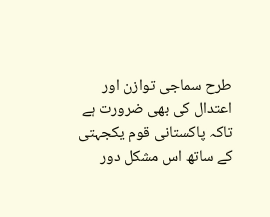طرح سماجی توازن اور اعتدال کی بھی ضرورت ہے تاکہ پاکستانی قوم یکجہتی کے ساتھ اس مشکل دور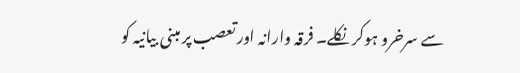سے سرخرو ہوکر نکلے۔ فرقہ وارانہ اور تعصب پر مبنی بیانیہ کو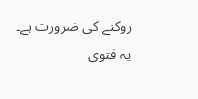روکنے کی ضرورت ہے۔ یہ فتوی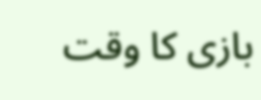بازی کا وقت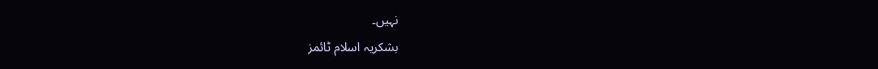نہیں۔
بشکریہ اسلام ٹائمز